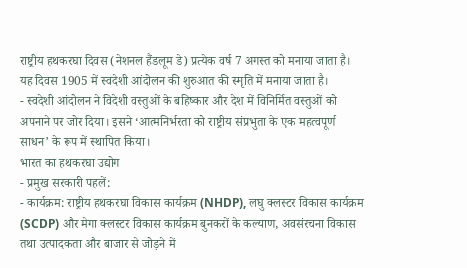राष्ट्रीय हथकरघा दिवस (नेशनल हैंडलूम डे) प्रत्येक वर्ष 7 अगस्त को मनाया जाता है। यह दिवस 1905 में स्वदेशी आंदोलन की शुरुआत की स्मृति में मनाया जाता है।
- स्वदेशी आंदोलन ने विदेशी वस्तुओं के बहिष्कार और देश में विनिर्मित वस्तुओं को अपनाने पर जोर दिया। इसने ‘आत्मनिर्भरता को राष्ट्रीय संप्रभुता के एक महत्वपूर्ण साधन’ के रूप में स्थापित किया।
भारत का हथकरघा उद्योग
- प्रमुख सरकारी पहलें:
- कार्यक्रम: राष्ट्रीय हथकरघा विकास कार्यक्रम (NHDP), लघु क्लस्टर विकास कार्यक्रम (SCDP) और मेगा क्लस्टर विकास कार्यक्रम बुनकरों के कल्याण, अवसंरचना विकास तथा उत्पादकता और बाजार से जोड़ने में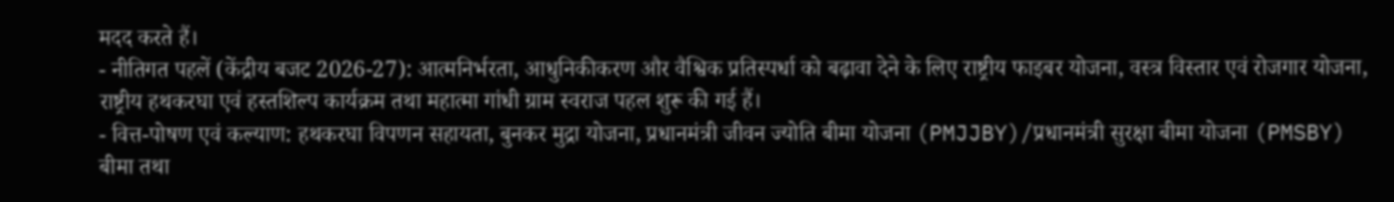मदद करते हैं।
- नीतिगत पहलें (केंद्रीय बजट 2026-27): आत्मनिर्भरता, आधुनिकीकरण और वैश्विक प्रतिस्पर्धा को बढ़ावा देने के लिए राष्ट्रीय फाइबर योजना, वस्त्र विस्तार एवं रोजगार योजना, राष्ट्रीय हथकरघा एवं हस्तशिल्प कार्यक्रम तथा महात्मा गांधी ग्राम स्वराज पहल शुरू की गई हैं।
- वित्त-पोषण एवं कल्याण: हथकरघा विपणन सहायता, बुनकर मुद्रा योजना, प्रधानमंत्री जीवन ज्योति बीमा योजना (PMJJBY)/प्रधानमंत्री सुरक्षा बीमा योजना (PMSBY) बीमा तथा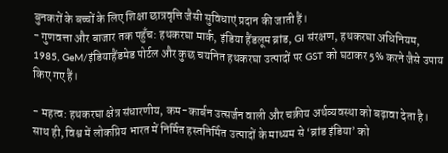बुनकरों के बच्चों के लिए शिक्षा छात्रवृत्ति जैसी सुविधाएं प्रदान की जाती हैं।
- गुणवत्ता और बाजार तक पहुँच: हथकरघा मार्क, इंडिया हैंडलूम ब्रांड, GI संरक्षण, हथकरघा अधिनियम, 1985, GeM/इंडियाहैंडमेड पोर्टल और कुछ चयनित हथकरघा उत्पादों पर GST को घटाकर 5% करने जैसे उपाय किए गए हैं।

- महत्व: हथकरघा क्षेत्र संधारणीय, कम-कार्बन उत्सर्जन वाली और चक्रीय अर्थव्यवस्था को बढ़ावा देता है। साथ ही, विश्व में लोकप्रिय भारत में निर्मित हस्तनिर्मित उत्पादों के माध्यम से ‘ब्रांड इंडिया’ को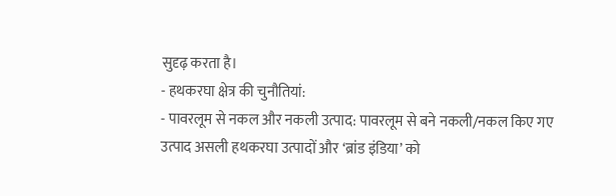सुदृढ़ करता है।
- हथकरघा क्षेत्र की चुनौतियां:
- पावरलूम से नकल और नकली उत्पाद: पावरलूम से बने नकली/नकल किए गए उत्पाद असली हथकरघा उत्पादों और ‘ब्रांड इंडिया’ को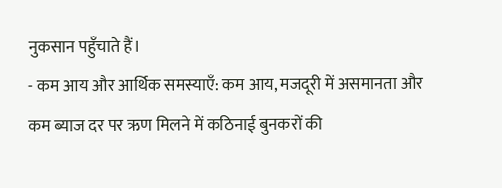नुकसान पहुँचाते हैं।
- कम आय और आर्थिक समस्याएँ: कम आय, मजदूरी में असमानता और कम ब्याज दर पर ऋण मिलने में कठिनाई बुनकरों की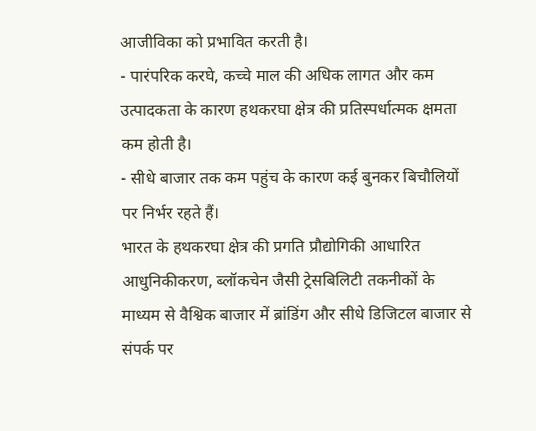आजीविका को प्रभावित करती है।
- पारंपरिक करघे, कच्चे माल की अधिक लागत और कम उत्पादकता के कारण हथकरघा क्षेत्र की प्रतिस्पर्धात्मक क्षमता कम होती है।
- सीधे बाजार तक कम पहुंच के कारण कई बुनकर बिचौलियों पर निर्भर रहते हैं।
भारत के हथकरघा क्षेत्र की प्रगति प्रौद्योगिकी आधारित आधुनिकीकरण, ब्लॉकचेन जैसी ट्रेसबिलिटी तकनीकों के माध्यम से वैश्विक बाजार में ब्रांडिंग और सीधे डिजिटल बाजार से संपर्क पर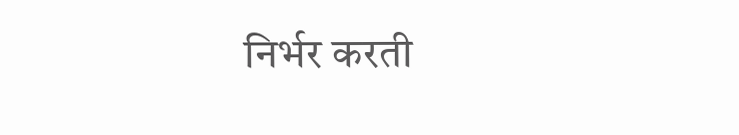निर्भर करती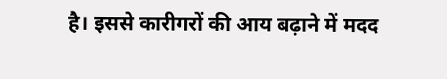है। इससे कारीगरों की आय बढ़ाने में मदद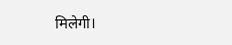मिलेगी।